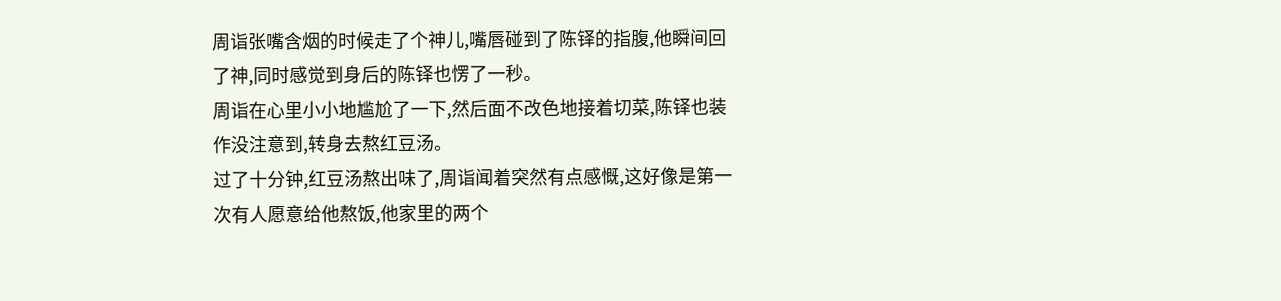周诣张嘴含烟的时候走了个神儿,嘴唇碰到了陈铎的指腹,他瞬间回了神,同时感觉到身后的陈铎也愣了一秒。
周诣在心里小小地尴尬了一下,然后面不改色地接着切菜,陈铎也装作没注意到,转身去熬红豆汤。
过了十分钟,红豆汤熬出味了,周诣闻着突然有点感慨,这好像是第一次有人愿意给他熬饭,他家里的两个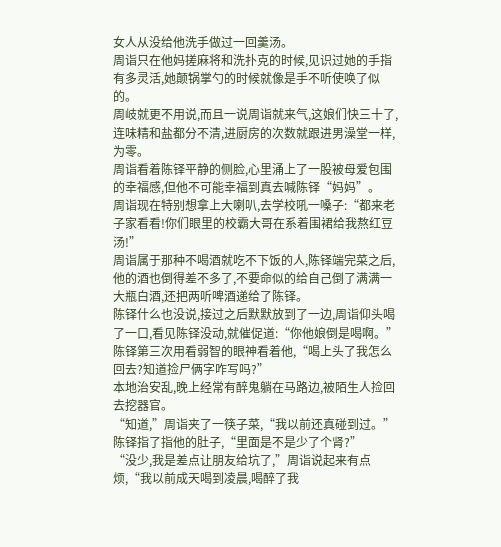女人从没给他洗手做过一回羹汤。
周诣只在他妈搓麻将和洗扑克的时候,见识过她的手指有多灵活,她颠锅掌勺的时候就像是手不听使唤了似的。
周岐就更不用说,而且一说周诣就来气,这娘们快三十了,连味精和盐都分不清,进厨房的次数就跟进男澡堂一样,为零。
周诣看着陈铎平静的侧脸,心里涌上了一股被母爱包围的幸福感,但他不可能幸福到真去喊陈铎“妈妈”。
周诣现在特别想拿上大喇叭,去学校吼一嗓子:“都来老子家看看!你们眼里的校霸大哥在系着围裙给我熬红豆汤!”
周诣属于那种不喝酒就吃不下饭的人,陈铎端完菜之后,他的酒也倒得差不多了,不要命似的给自己倒了满满一大瓶白酒,还把两听啤酒递给了陈铎。
陈铎什么也没说,接过之后默默放到了一边,周诣仰头喝了一口,看见陈铎没动,就催促道:“你他娘倒是喝啊。”
陈铎第三次用看弱智的眼神看着他,“喝上头了我怎么回去?知道捡尸俩字咋写吗?”
本地治安乱,晚上经常有醉鬼躺在马路边,被陌生人捡回去挖器官。
“知道,”周诣夹了一筷子菜,“我以前还真碰到过。”
陈铎指了指他的肚子,“里面是不是少了个肾?”
“没少,我是差点让朋友给坑了,”周诣说起来有点烦,“我以前成天喝到凌晨,喝醉了我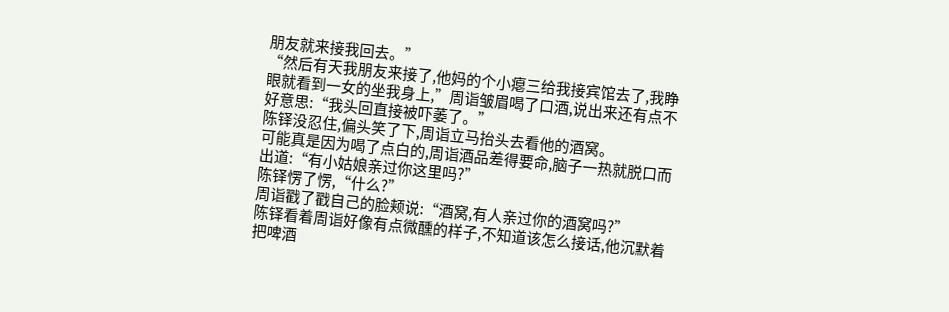朋友就来接我回去。”
“然后有天我朋友来接了,他妈的个小瘪三给我接宾馆去了,我睁眼就看到一女的坐我身上,”周诣皱眉喝了口酒,说出来还有点不好意思:“我头回直接被吓萎了。”
陈铎没忍住,偏头笑了下,周诣立马抬头去看他的酒窝。
可能真是因为喝了点白的,周诣酒品差得要命,脑子一热就脱口而出道:“有小姑娘亲过你这里吗?”
陈铎愣了愣,“什么?”
周诣戳了戳自己的脸颊说:“酒窝,有人亲过你的酒窝吗?”
陈铎看着周诣好像有点微醺的样子,不知道该怎么接话,他沉默着把啤酒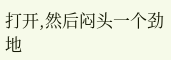打开,然后闷头一个劲地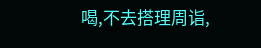喝,不去搭理周诣,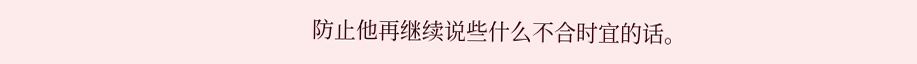防止他再继续说些什么不合时宜的话。